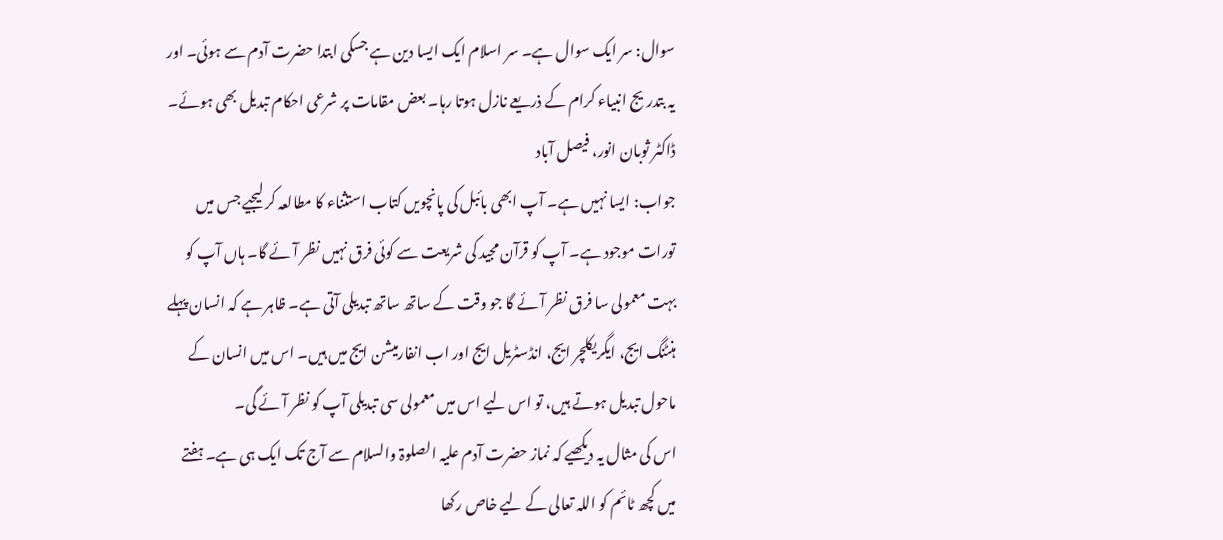سوال: سر ایک سوال ہے۔ سر اسلام ایک ایسا دین ہے جسکی ابتدا حضرت آدم سے ہوئی۔ اور یہ بتدریج انبیاء کرام کے ذریعے نازل ہوتا رہا۔ بعض مقامات پر شرعی احکام تبدیل بھی ہوئے۔
ڈاکٹر ثوبان انور، فیصل آباد
جواب: ایسا نہیں ہے۔ آپ ابھی بائبل کی پانچویں کتاب استثناء کا مطالعہ کر لیجیے جس میں تورات موجود ہے۔ آپ کو قرآن مجید کی شریعت سے کوئی فرق نہیں نظر آئے گا۔ ہاں آپ کو بہت معمولی سا فرق نظر آئے گا جو وقت کے ساتھ ساتھ تبدیلی آتی ہے۔ ظاہر ہے کہ انسان پہلے ہنٹنگ ایج، ایگریکلچر ایج، انڈسٹریل ایج اور اب انفارمیشن ایج میں ہیں۔ اس میں انسان کے ماحول تبدیل ہوتے ہیں، تو اس لیے اس میں معمولی سی تبدیلی آپ کو نظر آئے گی۔
اس کی مثال یہ دیکھیے کہ نماز حضرت آدم علیہ الصلوۃ والسلام سے آج تک ایک ہی ہے۔ ہفتے میں کچھ ٹائم کو اللہ تعالی کے لیے خاص رکھا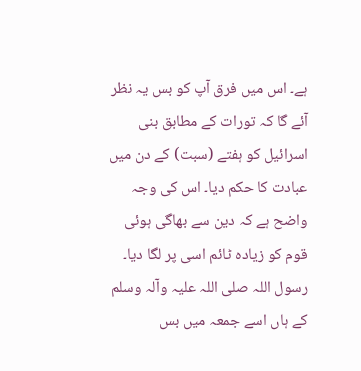ہے۔ اس میں فرق آپ کو بس یہ نظر آئے گا کہ تورات کے مطابق بنی اسرائیل کو ہفتے (سبت) کے دن میں عبادت کا حکم دیا۔ اس کی وجہ واضح ہے کہ دین سے بھاگی ہوئی قوم کو زیادہ ٹائم اسی پر لگا دیا۔ رسول اللہ صلی اللہ علیہ وآلہ وسلم کے ہاں اسے جمعہ میں بس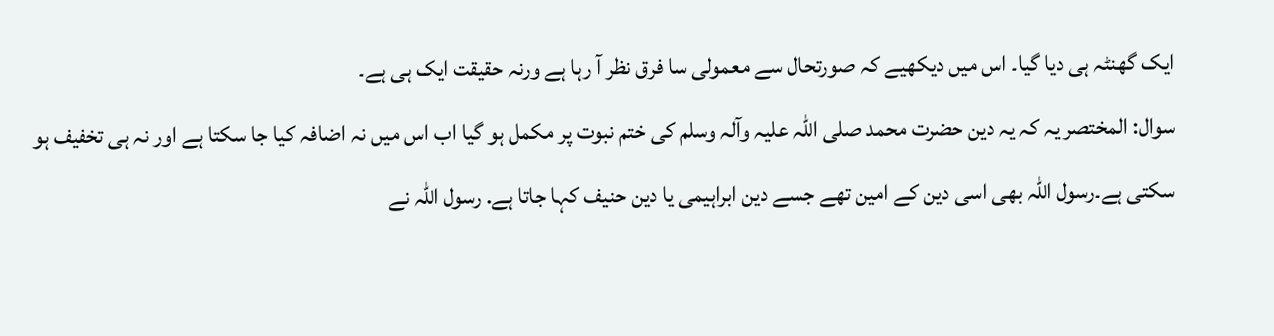ایک گھنٹہ ہی دیا گیا۔ اس میں دیکھیے کہ صورتحال سے معمولی سا فرق نظر آ رہا ہے ورنہ حقیقت ایک ہی ہے۔
سوال: المختصر یہ کہ یہ دین حضرت محمد صلی اللہ علیہ وآلہ وسلم کی ختم نبوت پر مکمل ہو گیا اب اس میں نہ اضافہ کیا جا سکتا ہے اور نہ ہی تخفیف ہو سکتی ہے۔رسول اللہ بھی اسی دین کے امین تھے جسے دین ابراہیمی یا دین حنیف کہا جاتا ہے. رسول اللہ نے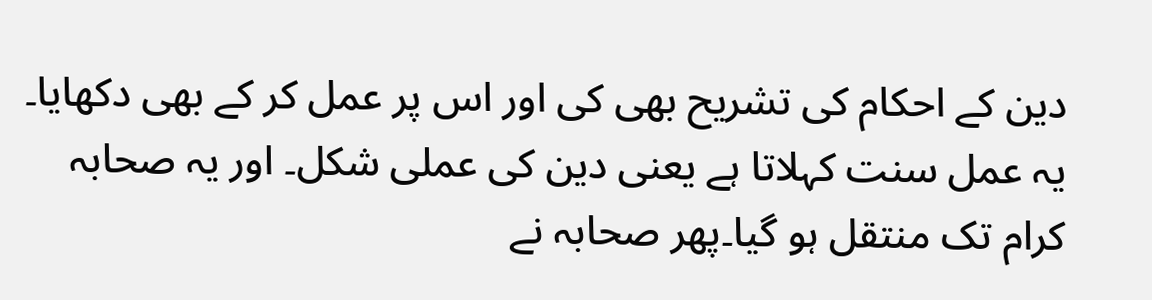دین کے احکام کی تشریح بھی کی اور اس پر عمل کر کے بھی دکھایا۔ یہ عمل سنت کہلاتا ہے یعنی دین کی عملی شکل۔ اور یہ صحابہ کرام تک منتقل ہو گیا۔پھر صحابہ نے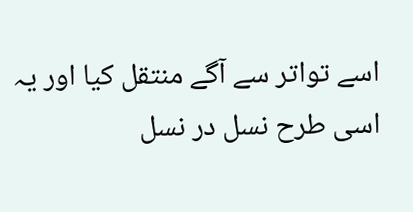اسے تواتر سے آگے منتقل کیا اور یہ اسی طرح نسل در نسل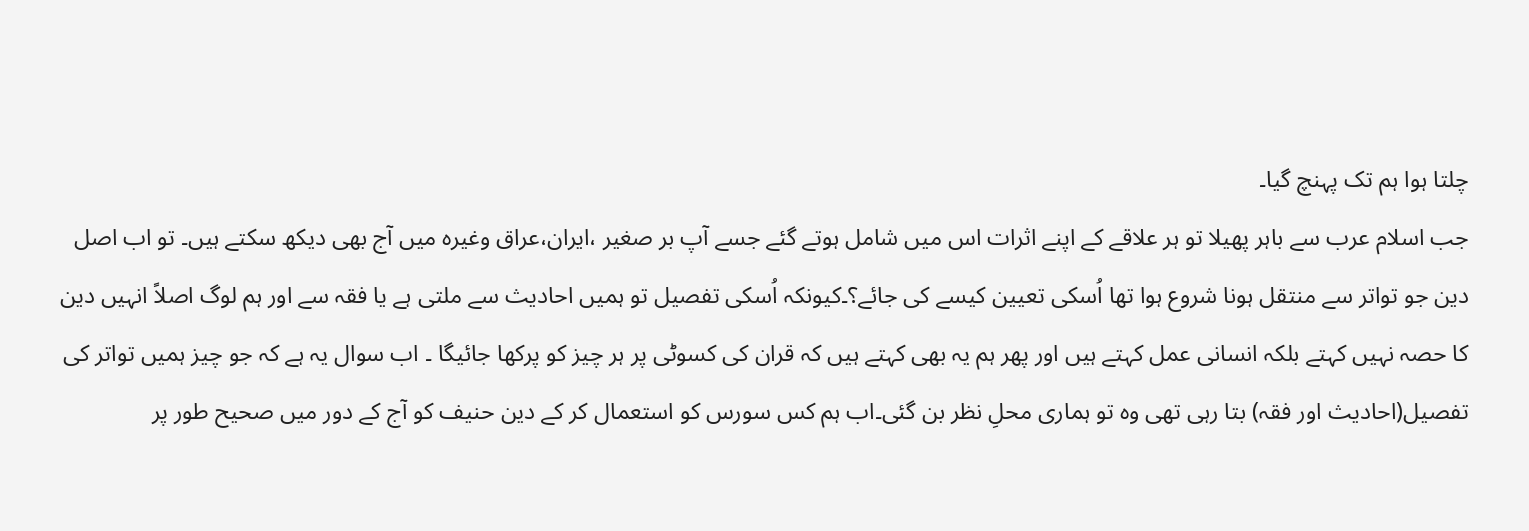چلتا ہوا ہم تک پہنچ گیا۔
جب اسلام عرب سے باہر پھیلا تو ہر علاقے کے اپنے اثرات اس میں شامل ہوتے گئے جسے آپ بر صغیر ،ایران،عراق وغیرہ میں آج بھی دیکھ سکتے ہیں۔ تو اب اصل دین جو تواتر سے منتقل ہونا شروع ہوا تھا اُسکی تعیین کیسے کی جائے؟۔کیونکہ اُسکی تفصیل تو ہمیں احادیث سے ملتی ہے یا فقہ سے اور ہم لوگ اصلاً انہیں دین کا حصہ نہیں کہتے بلکہ انسانی عمل کہتے ہیں اور پھر ہم یہ بھی کہتے ہیں کہ قران کی کسوٹی پر ہر چیز کو پرکھا جائیگا ۔ اب سوال یہ ہے کہ جو چیز ہمیں تواتر کی تفصیل(احادیث اور فقہ) بتا رہی تھی وہ تو ہماری محلِ نظر بن گئی۔اب ہم کس سورس کو استعمال کر کے دین حنیف کو آج کے دور میں صحیح طور پر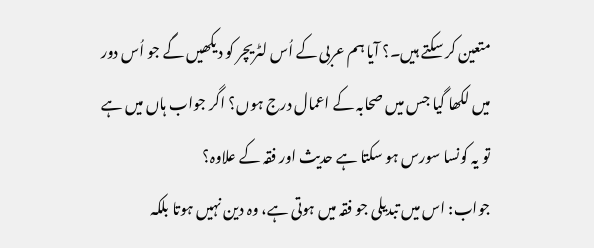متعین کر سکتے ہیں۔؟ آیا ہم عربی کے اُس لٹریچر کو دیکھیں گے جو اُس دور میں لکھا گیا جس میں صحابہ کے اعمال درج ہوں؟ اگر جواب ہاں میں ہے تو یہ کونسا سورس ہو سکتا ہے حدیث اور فقہ کے علاوہ؟
جواب: اس میں تبدیلی جو فقہ میں ہوتی ہے، وہ دین نہیں ہوتا بلکہ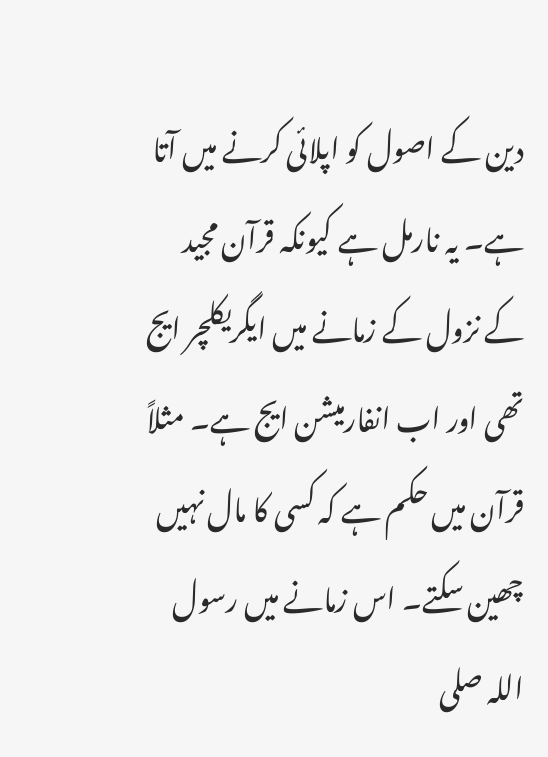دین کے اصول کو اپلائی کرنے میں آتا ہے۔ یہ نارمل ہے کیونکہ قرآن مجید کے نزول کے زمانے میں ایگریکلچر ایج تھی اور اب انفارمیشن ایج ہے۔ مثلاً قرآن میں حکم ہے کہ کسی کا مال نہیں چھین سکتے۔ اس زمانے میں رسول اللہ صلی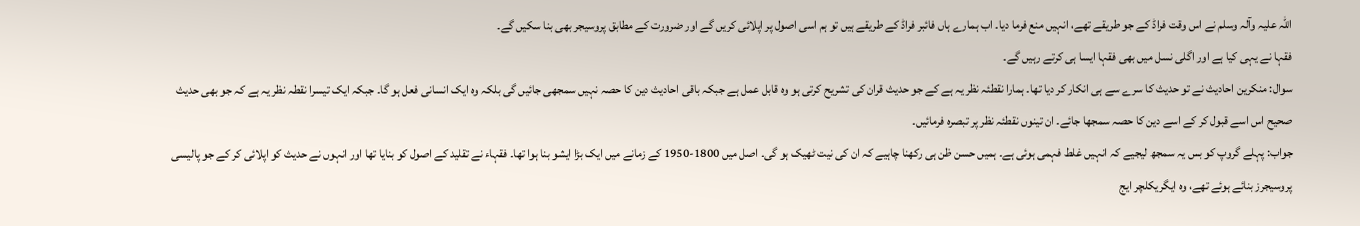اللہ علیہ وآلہ وسلم نے اس وقت فراڈ کے جو طریقے تھے، انہیں منع فرما دیا۔ اب ہمارے ہاں فائبر فراڈ کے طریقے ہیں تو ہم اسی اصول پر اپلائی کریں گے اور ضرورت کے مطابق پروسیجر بھی بنا سکیں گے۔
فقہا نے یہی کیا ہے اور اگلی نسل میں بھی فقہا ایسا ہی کرتے رہیں گے۔
سوال: منکرین احادیث نے تو حدیث کا سرے سے ہی انکار کر دیا تھا۔ ہمارا نقطئہ نظر یہ ہے کے جو حدیث قران کی تشریح کرتی ہو وہ قابل عمل ہے جبکہ باقی احادیث دین کا حصہ نہیں سمجھی جائیں گی بلکہ وہ ایک انسانی فعل ہو گا۔ جبکہ ایک تیسرا نقطہ نظر یہ ہے کہ جو بھی حدیث صحیح اس اسے قبول کر کے اسے دین کا حصہ سمجھا جائے۔ ان تینوں نقطئہ نظر پر تبصرہ فرمائیں۔
جواب: پہلے گروپ کو بس یہ سمجھ لیجیے کہ انہیں غلط فہمی ہوئی ہے۔ ہمیں حسن ظن ہی رکھنا چاہیے کہ ان کی نیت ٹھیک ہو گی۔ اصل میں 1800-1950 کے زمانے میں ایک بڑا ایشو بنا ہوا تھا۔ فقہاء نے تقلید کے اصول کو بنایا تھا اور انہوں نے حدیث کو اپلائی کر کے جو پالیسی پروسیجرز بنائے ہوئے تھے، وہ ایگریکلچر ایج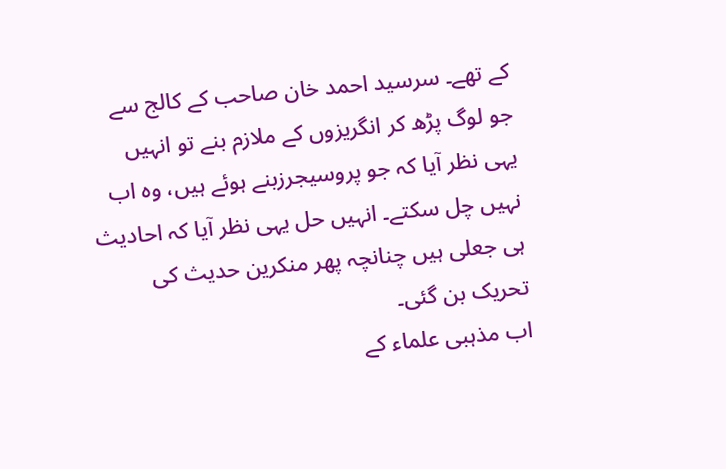کے تھے۔ سرسید احمد خان صاحب کے کالج سے جو لوگ پڑھ کر انگریزوں کے ملازم بنے تو انہیں یہی نظر آیا کہ جو پروسیجرزبنے ہوئے ہیں، وہ اب نہیں چل سکتے۔ انہیں حل یہی نظر آیا کہ احادیث ہی جعلی ہیں چنانچہ پھر منکرین حدیث کی تحریک بن گئی۔
اب مذہبی علماء کے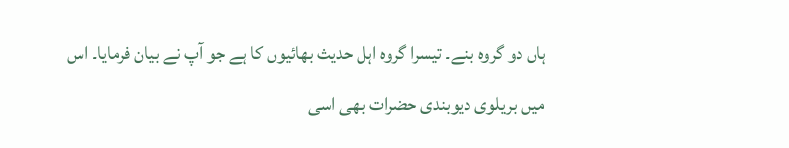ہاں دو گروہ بنے۔ تیسرا گروہ اہل حدیث بھائیوں کا ہے جو آپ نے بیان فرمایا۔ اس میں بریلوی دیوبندی حضرات بھی اسی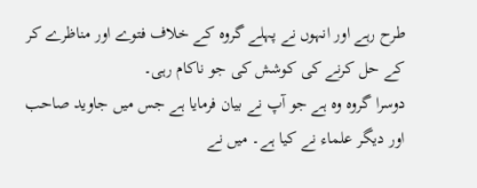طرح رہے اور انہوں نے پہلے گروہ کے خلاف فتوے اور مناظرے کر کے حل کرنے کی کوشش کی جو ناکام رہی۔
دوسرا گروہ وہ ہے جو آپ نے بیان فرمایا ہے جس میں جاوید صاحب اور دیگر علماء نے کیا ہے۔ میں نے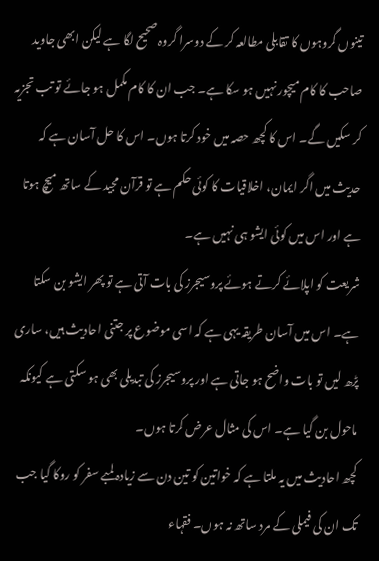تینوں گروہوں کا تقابلی مطالعہ کر کے دوسرا گروہ صحیح لگا ہے لیکن ابھی جاوید صاحب کا کام میچور نہیں ہو سکا ہے۔ جب ان کا کام مکمل ہو جائے تو تب تجزیہ کر سکیں گے۔ اس کا کچھ حصہ میں خود کرتا ہوں۔ اس کا حل آسان ہے کہ حدیث میں اگر ایمان، اخلاقیات کا کوئی حکم ہے تو قرآن مجید کے ساتھ میچ ہوتا ہے اور اس میں کوئی ایشو ہی نہیں ہے۔
شریعت کو اپلائے کرتے ہوئے پروسیجرز کی بات آتی ہے تو پھر ایشو بن سکتا ہے۔ اس میں آسان طریقہ یہی ہے کہ اسی موضوع پر جتنی احادیث ہیں، ساری پڑھ لیں تو بات واضح ہو جاتی ہے اور پروسیجرز کی تبدیلی بھی ہو سکتی ہے کیونکہ ماحول بن گیا ہے۔ اس کی مثال عرض کرتا ہوں۔
کچھ احادیث میں یہ ملتا ہے کہ خواتین کو تین دن سے زیادہ لمبے سفر کو روکا گیا جب تک ان کی فیملی کے مرد ساتھ نہ ہوں۔ فقہاء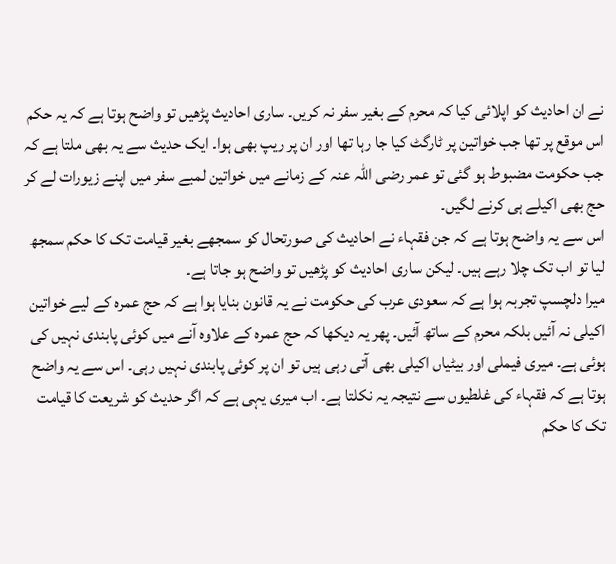نے ان احادیث کو اپلائی کیا کہ محرم کے بغیر سفر نہ کریں۔ ساری احادیث پڑھیں تو واضح ہوتا ہے کہ یہ حکم اس موقع پر تھا جب خواتین پر ٹارگٹ کیا جا رہا تھا اور ان پر ریپ بھی ہوا۔ ایک حدیث سے یہ بھی ملتا ہے کہ جب حکومت مضبوط ہو گئی تو عمر رضی اللہ عنہ کے زمانے میں خواتین لمبے سفر میں اپنے زیورات لے کر حج بھی اکیلے ہی کرنے لگیں۔
اس سے یہ واضح ہوتا ہے کہ جن فقہاء نے احادیث کی صورتحال کو سمجھے بغیر قیامت تک کا حکم سمجھ لیا تو اب تک چلا رہے ہیں۔ لیکن ساری احادیث کو پڑھیں تو واضح ہو جاتا ہے۔
میرا دلچسپ تجربہ ہوا ہے کہ سعودی عرب کی حکومت نے یہ قانون بنایا ہوا ہے کہ حج عمرہ کے لیے خواتین اکیلی نہ آئیں بلکہ محرم کے ساتھ آئیں۔ پھر یہ دیکھا کہ حج عمرہ کے علاوہ آنے میں کوئی پابندی نہیں کی ہوئی ہے۔ میری فیملی اور بیٹیاں اکیلی بھی آتی رہی ہیں تو ان پر کوئی پابندی نہیں رہی۔ اس سے یہ واضح ہوتا ہے کہ فقہاء کی غلطیوں سے نتیجہ یہ نکلتا ہے۔ اب میری یہی ہے کہ اگر حدیث کو شریعت کا قیامت تک کا حکم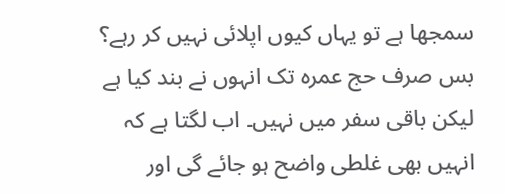سمجھا ہے تو یہاں کیوں اپلائی نہیں کر رہے؟ بس صرف حج عمرہ تک انہوں نے بند کیا ہے لیکن باقی سفر میں نہیں۔ اب لگتا ہے کہ انہیں بھی غلطی واضح ہو جائے گی اور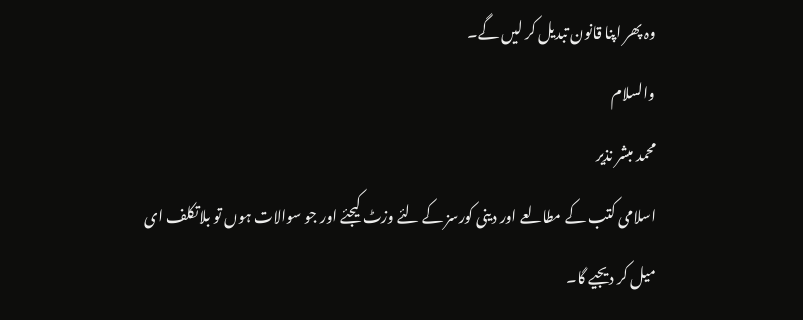وہ پھر اپنا قانون تبدیل کر لیں گے۔
والسلام
محمد مبشر نذیر
اسلامی کتب کے مطالعے اور دینی کورسز کے لئے وزٹ کیجئے اور جو سوالات ہوں تو بلاتکلف ای میل کر دیجیے گا۔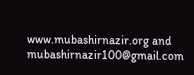www.mubashirnazir.org and mubashirnazir100@gmail.com